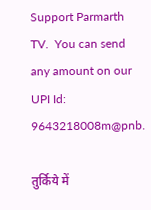Support Parmarth TV.  You can send any amount on our UPI Id: 9643218008m@pnb.

तुर्किये में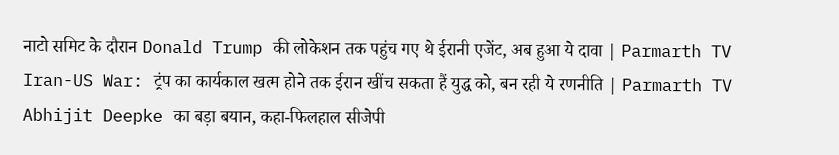नाटो समिट के दौरान Donald Trump की लोकेशन तक पहुंच गए थे ईरानी एजेंट, अब हुआ ये दावा | Parmarth TV Iran-US War: ट्रंप का कार्यकाल खत्म होने तक ईरान खींच सकता हैं युद्ध को, बन रही ये रणनीति | Parmarth TV Abhijit Deepke का बड़ा बयान, कहा-फिलहाल सीजेपी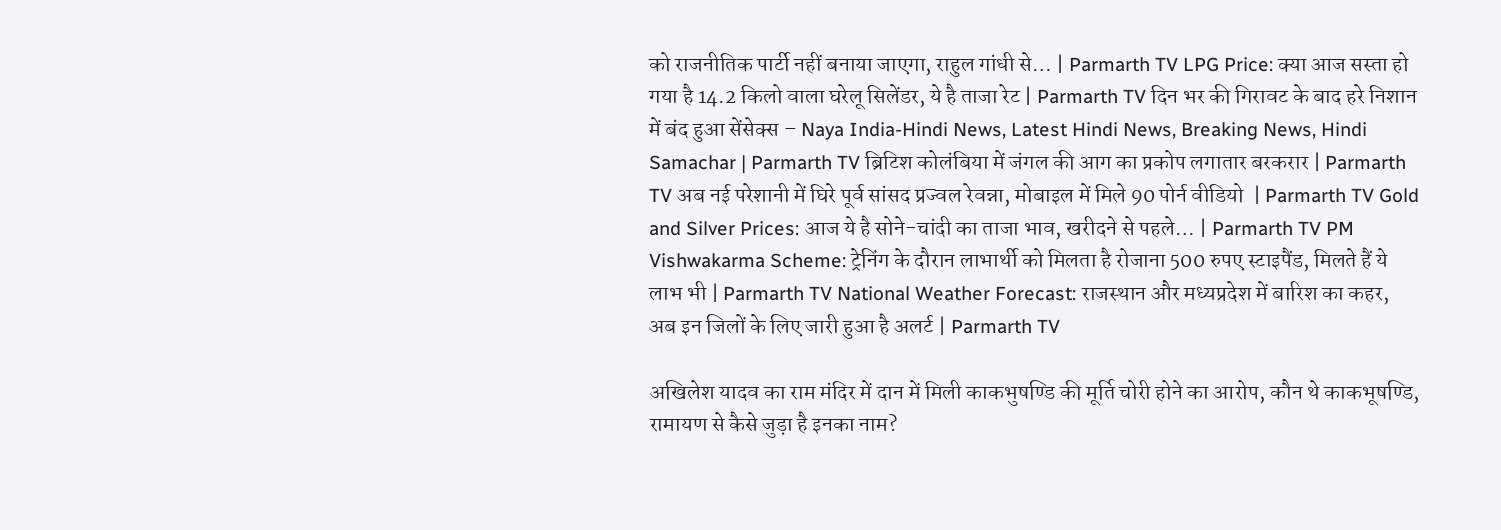को राजनीतिक पार्टी नहीं बनाया जाएगा, राहुल गांधी से… | Parmarth TV LPG Price: क्या आज सस्ता हो गया है 14.2 किलो वाला घरेलू सिलेंडर, ये है ताजा रेट | Parmarth TV दिन भर की गिरावट के बाद हरे निशान में बंद हुआ सेंसेक्स – Naya India-Hindi News, Latest Hindi News, Breaking News, Hindi Samachar | Parmarth TV ब्रिटिश कोलंबिया में जंगल की आग का प्रकोप लगातार बरकरार | Parmarth TV अब नई परेशानी में घिरे पूर्व सांसद प्रज्वल रेवन्ना, मोबाइल में मिले 90 पोर्न वीडियो  | Parmarth TV Gold and Silver Prices: आज ये है सोने-चांदी का ताजा भाव, खरीदने से पहले… | Parmarth TV PM Vishwakarma Scheme: ट्रेनिंग के दौरान लाभार्थी को मिलता है रोजाना 500 रुपए स्टाइपैंड, मिलते हैं ये लाभ भी | Parmarth TV National Weather Forecast: राजस्थान और मध्यप्रदेश में बारिश का कहर, अब इन जिलों के लिए जारी हुआ है अलर्ट | Parmarth TV

अखिलेश यादव का राम मंदिर में दान में मिली काकभुषण्डि की मूर्ति चोरी होने का आरोप, कौन थे काकभूषण्डि, रामायण से कैसे जुड़ा है इनका नाम?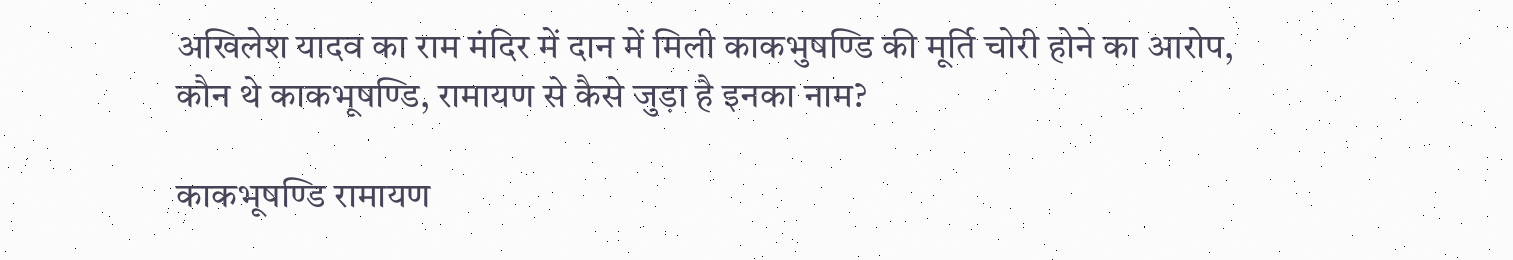अखिलेश यादव का राम मंदिर में दान में मिली काकभुषण्डि की मूर्ति चोरी होने का आरोप, कौन थे काकभूषण्डि, रामायण से कैसे जुड़ा है इनका नाम?

काकभूषण्डि रामायण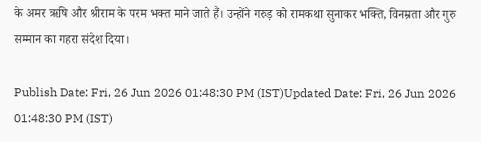के अमर ऋषि और श्रीराम के परम भक्त माने जाते हैं। उन्होंने गरुड़ को रामकथा सुनाकर भक्ति, विनम्रता और गुरु सम्मान का गहरा संदेश दिया।

Publish Date: Fri, 26 Jun 2026 01:48:30 PM (IST)Updated Date: Fri, 26 Jun 2026 01:48:30 PM (IST)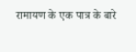रामायण के एक पात्र के बारे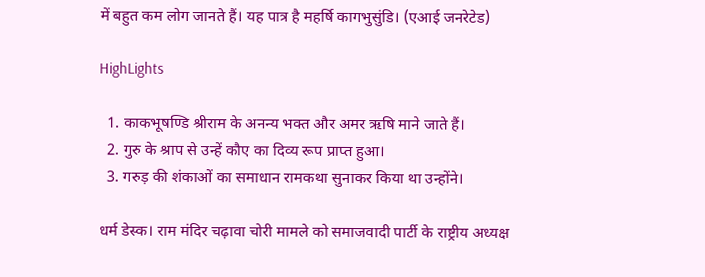में बहुत कम लोग जानते हैं। यह पात्र है महर्षि कागभुसुंडि। (एआई जनरेटेड)

HighLights

  1. काकभूषण्डि श्रीराम के अनन्य भक्त और अमर ऋषि माने जाते हैं।
  2. गुरु के श्राप से उन्हें कौए का दिव्य रूप प्राप्त हुआ।
  3. गरुड़ की शंकाओं का समाधान रामकथा सुनाकर किया था उन्होंने।

धर्म डेस्क। राम मंदिर चढ़ावा चोरी मामले को समाजवादी पार्टी के राष्ट्रीय अध्यक्ष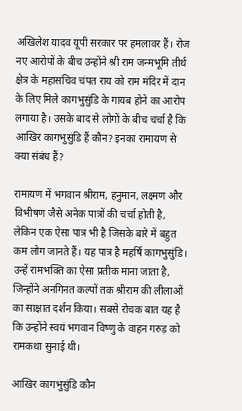अखिलेश यादव यूपी सरकार पर हमलावर हैं। रोज नए आरोपों के बीच उन्होंने श्री राम जन्मभूमि तीर्थ क्षेत्र के महासचिव चंपत राय को राम मंदिर में दान के लिए मिले कागभुसुंडि के गायब होने का आरोप लगाया है। उसके बाद से लोगों के बीच चर्चा है कि आखिर कागभुसुंडि हैं कौन? इनका रामायण से क्या संबंध हैं?

रामायण में भगवान श्रीराम, हनुमान, लक्ष्मण और विभीषण जैसे अनेक पात्रों की चर्चा होती है, लेकिन एक ऐसा पात्र भी है जिसके बारे में बहुत कम लोग जानते हैं। यह पात्र है महर्षि कागभुसुंडि। उन्हें रामभक्ति का ऐसा प्रतीक माना जाता है, जिन्होंने अनगिनत कल्पों तक श्रीराम की लीलाओं का साक्षात दर्शन किया। सबसे रोचक बात यह है कि उन्होंने स्वयं भगवान विष्णु के वाहन गरुड़ को रामकथा सुनाई थी।

आखिर कागभुसुंडि कौन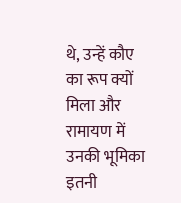थे, उन्हें कौए का रूप क्यों मिला और रामायण में उनकी भूमिका इतनी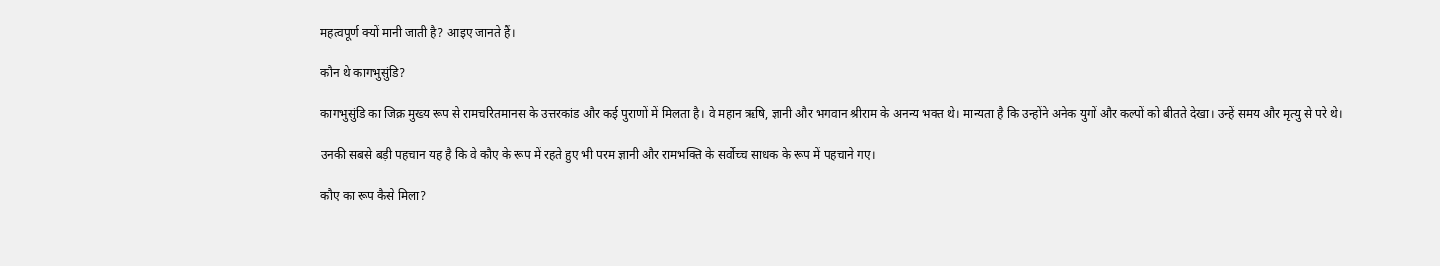महत्वपूर्ण क्यों मानी जाती है? आइए जानते हैं।

कौन थे कागभुसुंडि?

कागभुसुंडि का जिक्र मुख्य रूप से रामचरितमानस के उत्तरकांड और कई पुराणों में मिलता है। वे महान ऋषि, ज्ञानी और भगवान श्रीराम के अनन्य भक्त थे। मान्यता है कि उन्होंने अनेक युगों और कल्पों को बीतते देखा। उन्हें समय और मृत्यु से परे थे।

उनकी सबसे बड़ी पहचान यह है कि वे कौए के रूप में रहते हुए भी परम ज्ञानी और रामभक्ति के सर्वोच्च साधक के रूप में पहचाने गए।

कौए का रूप कैसे मिला?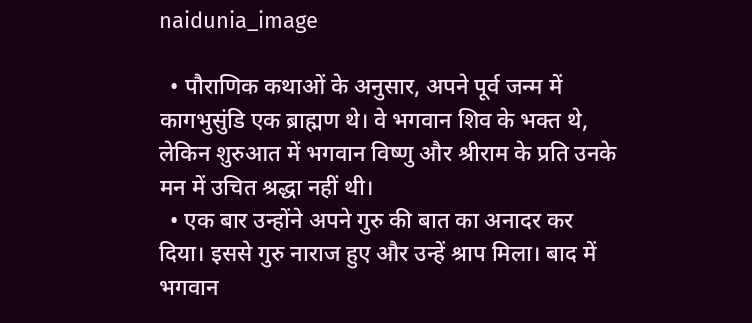naidunia_image

  • पौराणिक कथाओं के अनुसार, अपने पूर्व जन्म में कागभुसुंडि एक ब्राह्मण थे। वे भगवान शिव के भक्त थे, लेकिन शुरुआत में भगवान विष्णु और श्रीराम के प्रति उनके मन में उचित श्रद्धा नहीं थी।
  • एक बार उन्होंने अपने गुरु की बात का अनादर कर दिया। इससे गुरु नाराज हुए और उन्हें श्राप मिला। बाद में भगवान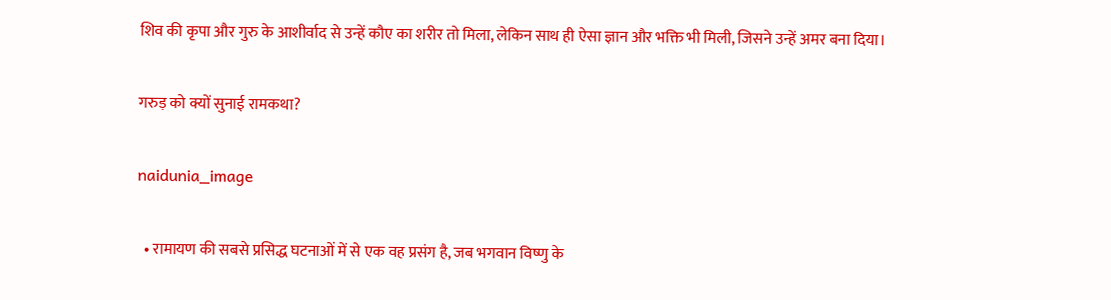शिव की कृपा और गुरु के आशीर्वाद से उन्हें कौए का शरीर तो मिला, लेकिन साथ ही ऐसा ज्ञान और भक्ति भी मिली, जिसने उन्हें अमर बना दिया।

गरुड़ को क्यों सुनाई रामकथा?

naidunia_image

  • रामायण की सबसे प्रसिद्ध घटनाओं में से एक वह प्रसंग है, जब भगवान विष्णु के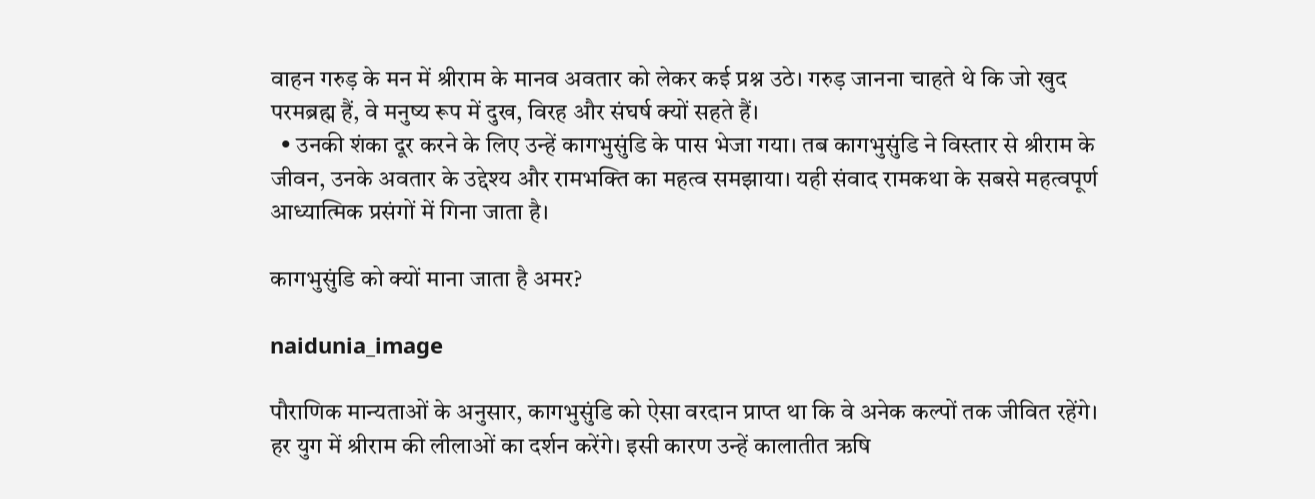वाहन गरुड़ के मन में श्रीराम के मानव अवतार को लेकर कई प्रश्न उठे। गरुड़ जानना चाहते थे कि जो खुद परमब्रह्म हैं, वे मनुष्य रूप में दुख, विरह और संघर्ष क्यों सहते हैं।
  • उनकी शंका दूर करने के लिए उन्हें कागभुसुंडि के पास भेजा गया। तब कागभुसुंडि ने विस्तार से श्रीराम के जीवन, उनके अवतार के उद्देश्य और रामभक्ति का महत्व समझाया। यही संवाद रामकथा के सबसे महत्वपूर्ण आध्यात्मिक प्रसंगों में गिना जाता है।

कागभुसुंडि को क्यों माना जाता है अमर?

naidunia_image

पौराणिक मान्यताओं के अनुसार, कागभुसुंडि को ऐसा वरदान प्राप्त था कि वे अनेक कल्पों तक जीवित रहेंगे। हर युग में श्रीराम की लीलाओं का दर्शन करेंगे। इसी कारण उन्हें कालातीत ऋषि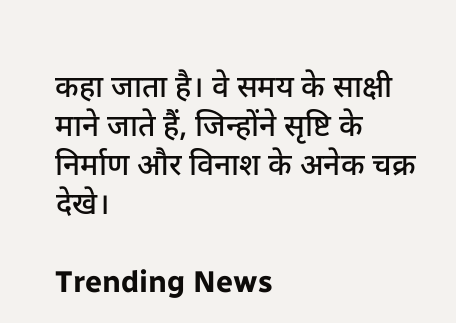कहा जाता है। वे समय के साक्षी माने जाते हैं, जिन्होंने सृष्टि के निर्माण और विनाश के अनेक चक्र देखे।

Trending News